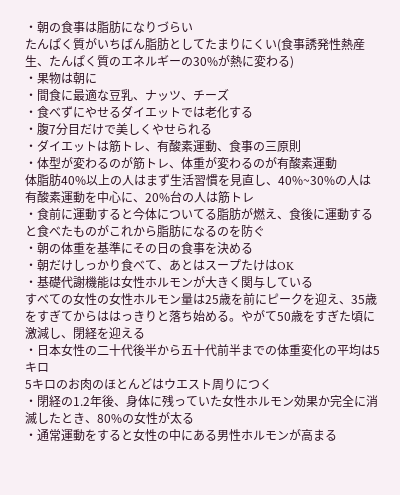・朝の食事は脂肪になりづらい
たんぱく質がいちばん脂肪としてたまりにくい(食事誘発性熱産生、たんぱく質のエネルギーの30%が熱に変わる)
・果物は朝に
・間食に最適な豆乳、ナッツ、チーズ
・食べずにやせるダイエットでは老化する
・腹7分目だけで美しくやせられる
・ダイエットは筋トレ、有酸素運動、食事の三原則
・体型が変わるのが筋トレ、体重が変わるのが有酸素運動
体脂肪40%以上の人はまず生活習慣を見直し、40%~30%の人は有酸素運動を中心に、20%台の人は筋トレ
・食前に運動すると今体についてる脂肪が燃え、食後に運動すると食べたものがこれから脂肪になるのを防ぐ
・朝の体重を基準にその日の食事を決める
・朝だけしっかり食べて、あとはスープたけはOK
・基礎代謝機能は女性ホルモンが大きく関与している
すべての女性の女性ホルモン量は25歳を前にピークを迎え、35歳をすぎてからははっきりと落ち始める。やがて50歳をすぎた頃に激減し、閉経を迎える
・日本女性の二十代後半から五十代前半までの体重変化の平均は5キロ
5キロのお肉のほとんどはウエスト周りにつく
・閉経の1.2年後、身体に残っていた女性ホルモン効果か完全に消滅したとき、80%の女性が太る
・通常運動をすると女性の中にある男性ホルモンが高まる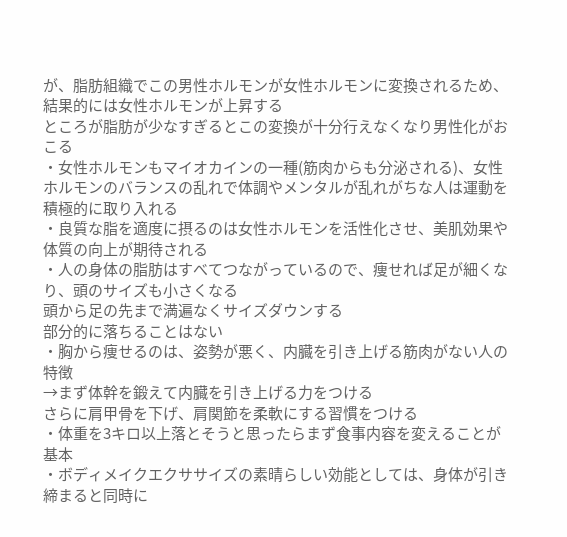が、脂肪組織でこの男性ホルモンが女性ホルモンに変換されるため、結果的には女性ホルモンが上昇する
ところが脂肪が少なすぎるとこの変換が十分行えなくなり男性化がおこる
・女性ホルモンもマイオカインの一種(筋肉からも分泌される)、女性ホルモンのバランスの乱れで体調やメンタルが乱れがちな人は運動を積極的に取り入れる
・良質な脂を適度に摂るのは女性ホルモンを活性化させ、美肌効果や体質の向上が期待される
・人の身体の脂肪はすべてつながっているので、痩せれば足が細くなり、頭のサイズも小さくなる
頭から足の先まで満遍なくサイズダウンする
部分的に落ちることはない
・胸から痩せるのは、姿勢が悪く、内臓を引き上げる筋肉がない人の特徴
→まず体幹を鍛えて内臓を引き上げる力をつける
さらに肩甲骨を下げ、肩関節を柔軟にする習慣をつける
・体重を3キロ以上落とそうと思ったらまず食事内容を変えることが基本
・ボディメイクエクササイズの素晴らしい効能としては、身体が引き締まると同時に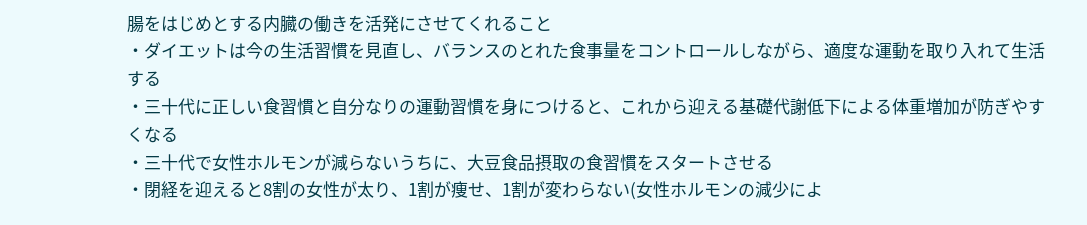腸をはじめとする内臓の働きを活発にさせてくれること
・ダイエットは今の生活習慣を見直し、バランスのとれた食事量をコントロールしながら、適度な運動を取り入れて生活する
・三十代に正しい食習慣と自分なりの運動習慣を身につけると、これから迎える基礎代謝低下による体重増加が防ぎやすくなる
・三十代で女性ホルモンが減らないうちに、大豆食品摂取の食習慣をスタートさせる
・閉経を迎えると8割の女性が太り、1割が痩せ、1割が変わらない(女性ホルモンの減少によ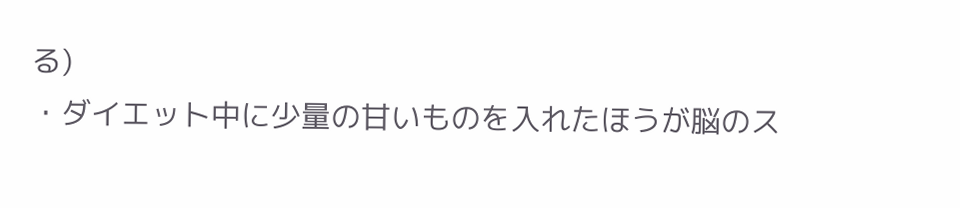る)
・ダイエット中に少量の甘いものを入れたほうが脳のス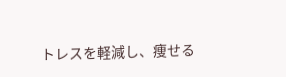トレスを軽減し、痩せる